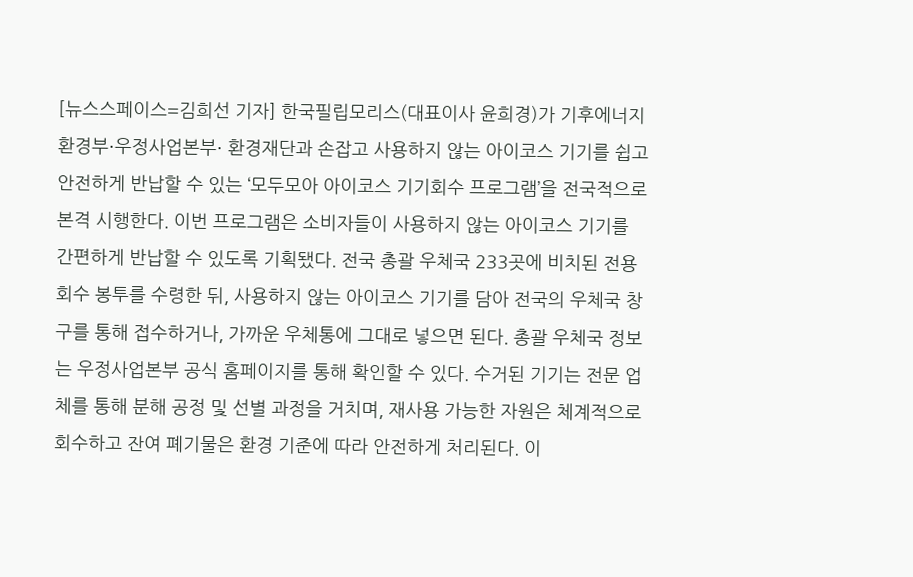[뉴스스페이스=김희선 기자] 한국필립모리스(대표이사 윤희경)가 기후에너지환경부⋅우정사업본부⋅ 환경재단과 손잡고 사용하지 않는 아이코스 기기를 쉽고 안전하게 반납할 수 있는 ‘모두모아 아이코스 기기회수 프로그램’을 전국적으로 본격 시행한다. 이번 프로그램은 소비자들이 사용하지 않는 아이코스 기기를 간편하게 반납할 수 있도록 기획됐다. 전국 총괄 우체국 233곳에 비치된 전용 회수 봉투를 수령한 뒤, 사용하지 않는 아이코스 기기를 담아 전국의 우체국 창구를 통해 접수하거나, 가까운 우체통에 그대로 넣으면 된다. 총괄 우체국 정보는 우정사업본부 공식 홈페이지를 통해 확인할 수 있다. 수거된 기기는 전문 업체를 통해 분해 공정 및 선별 과정을 거치며, 재사용 가능한 자원은 체계적으로 회수하고 잔여 폐기물은 환경 기준에 따라 안전하게 처리된다. 이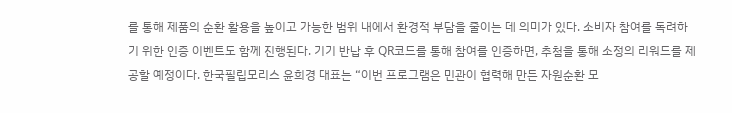를 통해 제품의 순환 활용을 높이고 가능한 범위 내에서 환경적 부담을 줄이는 데 의미가 있다. 소비자 참여를 독려하기 위한 인증 이벤트도 함께 진행된다. 기기 반납 후 QR코드를 통해 참여를 인증하면, 추첨을 통해 소정의 리워드를 제공할 예정이다. 한국필립모리스 윤희경 대표는 “이번 프로그램은 민관이 협력해 만든 자원순환 모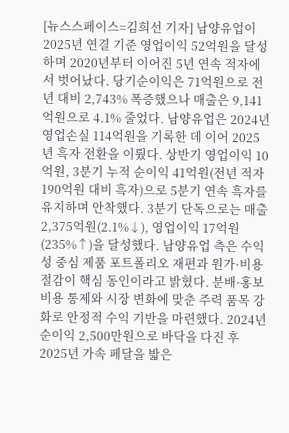[뉴스스페이스=김희선 기자] 남양유업이 2025년 연결 기준 영업이익 52억원을 달성하며 2020년부터 이어진 5년 연속 적자에서 벗어났다. 당기순이익은 71억원으로 전년 대비 2,743% 폭증했으나 매출은 9,141억원으로 4.1% 줄었다. 남양유업은 2024년 영업손실 114억원을 기록한 데 이어 2025년 흑자 전환을 이뤘다. 상반기 영업이익 10억원, 3분기 누적 순이익 41억원(전년 적자 190억원 대비 흑자)으로 5분기 연속 흑자를 유지하며 안착했다. 3분기 단독으로는 매출 2,375억원(2.1%↓), 영업이익 17억원(235%↑)을 달성했다. 남양유업 측은 수익성 중심 제품 포트폴리오 재편과 원가·비용 절감이 핵심 동인이라고 밝혔다. 분배·홍보 비용 통제와 시장 변화에 맞춘 주력 품목 강화로 안정적 수익 기반을 마련했다. 2024년 순이익 2,500만원으로 바닥을 다진 후 2025년 가속 페달을 밟은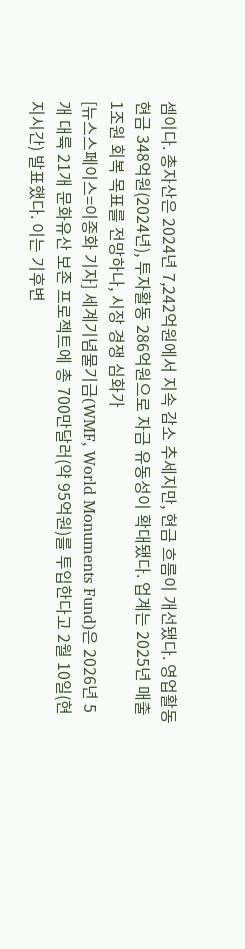셈이다. 총자산은 2024년 7,242억원에서 지속 감소 추세지만, 현금 흐름이 개선됐다. 영업활동 현금 348억원(2024년), 투자활동 286억원으로 자금 유동성이 확대됐다. 업계는 2025년 매출 1조원 회복 목표를 전망하나, 시장 경쟁 심화가
[뉴스스페이스=이종화 기자] 세계기념물기금(WMF, World Monuments Fund)은 2026년 5개 대륙 21개 문화유산 보존 프로젝트에 총 700만달러(약 95억원)를 투입한다고 2월 10일(현지시간) 발표했다. 이는 기후변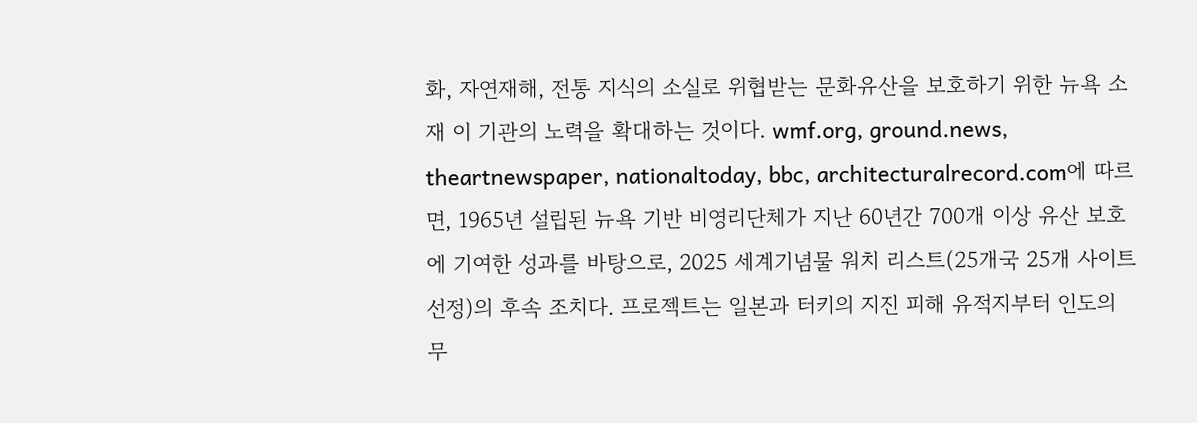화, 자연재해, 전통 지식의 소실로 위협받는 문화유산을 보호하기 위한 뉴욕 소재 이 기관의 노력을 확대하는 것이다. wmf.org, ground.news, theartnewspaper, nationaltoday, bbc, architecturalrecord.com에 따르면, 1965년 설립된 뉴욕 기반 비영리단체가 지난 60년간 700개 이상 유산 보호에 기여한 성과를 바탕으로, 2025 세계기념물 워치 리스트(25개국 25개 사이트 선정)의 후속 조치다. 프로젝트는 일본과 터키의 지진 피해 유적지부터 인도의 무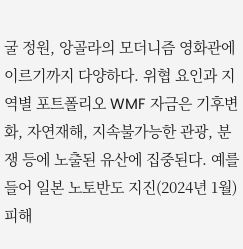굴 정원, 앙골라의 모더니즘 영화관에 이르기까지 다양하다. 위협 요인과 지역별 포트폴리오 WMF 자금은 기후변화, 자연재해, 지속불가능한 관광, 분쟁 등에 노출된 유산에 집중된다. 예를 들어 일본 노토반도 지진(2024년 1월) 피해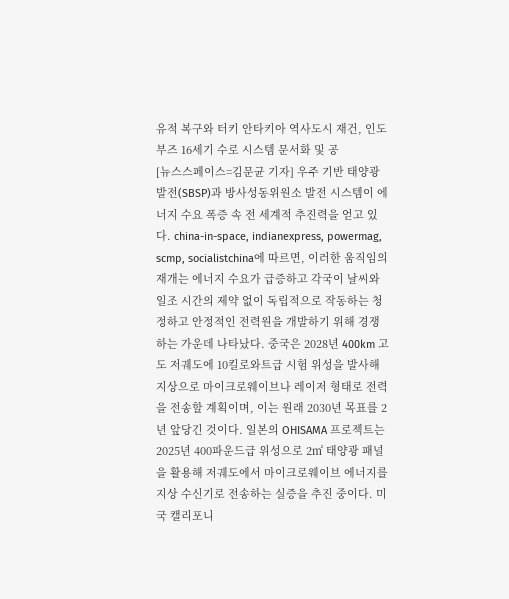유적 복구와 터키 안타키아 역사도시 재건, 인도 부즈 16세기 수로 시스템 문서화 및 공
[뉴스스페이스=김문균 기자] 우주 기반 태양광 발전(SBSP)과 방사성동위원소 발전 시스템이 에너지 수요 폭증 속 전 세계적 추진력을 얻고 있다. china-in-space, indianexpress, powermag, scmp, socialistchina에 따르면, 이러한 움직임의 재개는 에너지 수요가 급증하고 각국이 날씨와 일조 시간의 제약 없이 독립적으로 작동하는 청정하고 안정적인 전력원을 개발하기 위해 경쟁하는 가운데 나타났다. 중국은 2028년 400km 고도 저궤도에 10킬로와트급 시험 위성을 발사해 지상으로 마이크로웨이브나 레이저 형태로 전력을 전송할 계획이며, 이는 원래 2030년 목표를 2년 앞당긴 것이다. 일본의 OHISAMA 프로젝트는 2025년 400파운드급 위성으로 2㎡ 태양광 패널을 활용해 저궤도에서 마이크로웨이브 에너지를 지상 수신기로 전송하는 실증을 추진 중이다. 미국 캘리포니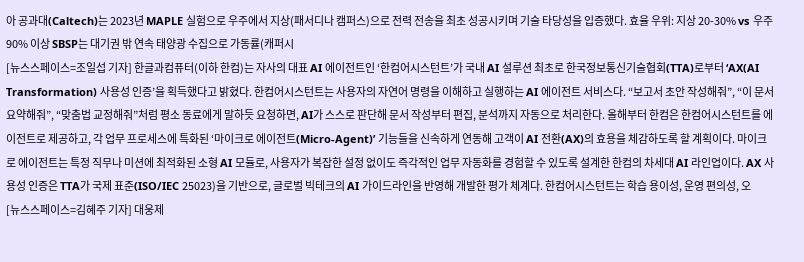아 공과대(Caltech)는 2023년 MAPLE 실험으로 우주에서 지상(패서디나 캠퍼스)으로 전력 전송을 최초 성공시키며 기술 타당성을 입증했다. 효율 우위: 지상 20-30% vs 우주 90% 이상 SBSP는 대기권 밖 연속 태양광 수집으로 가동률(캐퍼시
[뉴스스페이스=조일섭 기자] 한글과컴퓨터(이하 한컴)는 자사의 대표 AI 에이전트인 ‘한컴어시스턴트’가 국내 AI 설루션 최초로 한국정보통신기술협회(TTA)로부터 ‘AX(AI Transformation) 사용성 인증’을 획득했다고 밝혔다. 한컴어시스턴트는 사용자의 자연어 명령을 이해하고 실행하는 AI 에이전트 서비스다. “보고서 초안 작성해줘”, “이 문서 요약해줘”, “맞춤법 교정해줘”처럼 평소 동료에게 말하듯 요청하면, AI가 스스로 판단해 문서 작성부터 편집, 분석까지 자동으로 처리한다. 올해부터 한컴은 한컴어시스턴트를 에이전트로 제공하고, 각 업무 프로세스에 특화된 ‘마이크로 에이전트(Micro-Agent)’ 기능들을 신속하게 연동해 고객이 AI 전환(AX)의 효용을 체감하도록 할 계획이다. 마이크로 에이전트는 특정 직무나 미션에 최적화된 소형 AI 모듈로, 사용자가 복잡한 설정 없이도 즉각적인 업무 자동화를 경험할 수 있도록 설계한 한컴의 차세대 AI 라인업이다. AX 사용성 인증은 TTA가 국제 표준(ISO/IEC 25023)을 기반으로, 글로벌 빅테크의 AI 가이드라인을 반영해 개발한 평가 체계다. 한컴어시스턴트는 학습 용이성, 운영 편의성, 오
[뉴스스페이스=김혜주 기자] 대웅제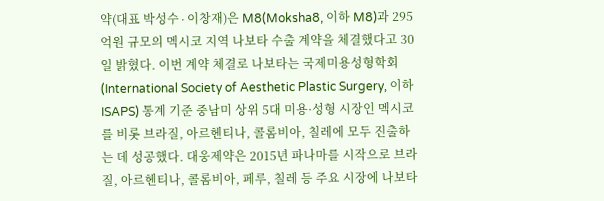약(대표 박성수∙이창재)은 M8(Moksha8, 이하 M8)과 295억원 규모의 멕시코 지역 나보타 수출 계약을 체결했다고 30일 밝혔다. 이번 계약 체결로 나보타는 국제미용성형학회(International Society of Aesthetic Plastic Surgery, 이하 ISAPS) 통계 기준 중남미 상위 5대 미용·성형 시장인 멕시코를 비롯 브라질, 아르헨티나, 콜롬비아, 칠레에 모두 진출하는 데 성공했다. 대웅제약은 2015년 파나마를 시작으로 브라질, 아르헨티나, 콜롬비아, 페루, 칠레 등 주요 시장에 나보타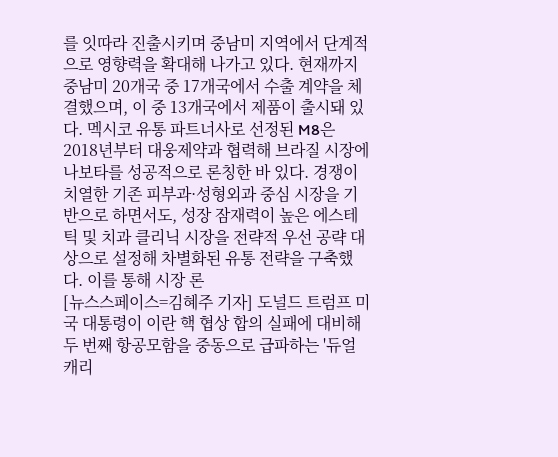를 잇따라 진출시키며 중남미 지역에서 단계적으로 영향력을 확대해 나가고 있다. 현재까지 중남미 20개국 중 17개국에서 수출 계약을 체결했으며, 이 중 13개국에서 제품이 출시돼 있다. 멕시코 유통 파트너사로 선정된 M8은 2018년부터 대웅제약과 협력해 브라질 시장에 나보타를 성공적으로 론칭한 바 있다. 경쟁이 치열한 기존 피부과·성형외과 중심 시장을 기반으로 하면서도, 성장 잠재력이 높은 에스테틱 및 치과 클리닉 시장을 전략적 우선 공략 대상으로 설정해 차별화된 유통 전략을 구축했다. 이를 통해 시장 론
[뉴스스페이스=김혜주 기자] 도널드 트럼프 미국 대통령이 이란 핵 협상 합의 실패에 대비해 두 번째 항공모함을 중동으로 급파하는 '듀얼 캐리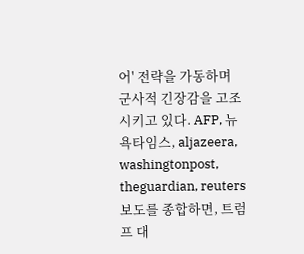어' 전략을 가동하며 군사적 긴장감을 고조시키고 있다. AFP, 뉴욕타임스, aljazeera, washingtonpost, theguardian, reuters 보도를 종합하면, 트럼프 대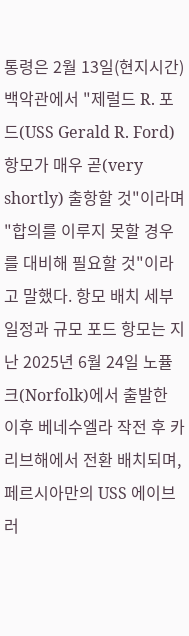통령은 2월 13일(현지시간) 백악관에서 "제럴드 R. 포드(USS Gerald R. Ford) 항모가 매우 곧(very shortly) 출항할 것"이라며 "합의를 이루지 못할 경우를 대비해 필요할 것"이라고 말했다. 항모 배치 세부 일정과 규모 포드 항모는 지난 2025년 6월 24일 노퓰크(Norfolk)에서 출발한 이후 베네수엘라 작전 후 카리브해에서 전환 배치되며, 페르시아만의 USS 에이브러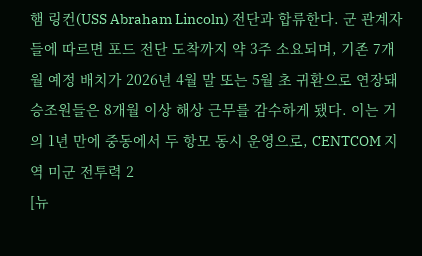햄 링컨(USS Abraham Lincoln) 전단과 합류한다. 군 관계자들에 따르면 포드 전단 도착까지 약 3주 소요되며, 기존 7개월 예정 배치가 2026년 4월 말 또는 5월 초 귀환으로 연장돼 승조원들은 8개월 이상 해상 근무를 감수하게 됐다. 이는 거의 1년 만에 중동에서 두 항모 동시 운영으로, CENTCOM 지역 미군 전투력 2
[뉴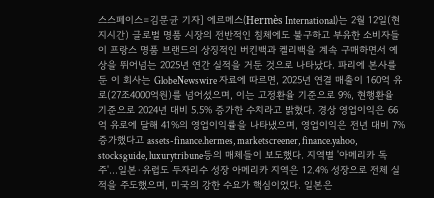스스페이스=김문균 기자] 에르메스(Hermès International)는 2월 12일(현지시간) 글로벌 명품 시장의 전반적인 침체에도 불구하고 부유한 소비자들이 프랑스 명품 브랜드의 상징적인 버킨백과 켈리백을 계속 구매하면서 예상을 뛰어넘는 2025년 연간 실적을 거둔 것으로 나타났다. 파리에 본사를 둔 이 회사는 GlobeNewswire 자료에 따르면, 2025년 연결 매출이 160억 유로(27조4000억원)를 넘어섰으며, 이는 고정환율 기준으로 9%, 현행환율 기준으로 2024년 대비 5.5% 증가한 수치라고 밝혔다. 경상 영업이익은 66억 유로에 달해 41%의 영업이익률을 나타냈으며, 영업이익은 전년 대비 7% 증가했다고 assets-finance.hermes, marketscreener, finance.yahoo, stocksguide, luxurytribune등의 매체들이 보도했다. 지역별 '아메리카 독주'…일본·유럽도 두자리수 성장 아메리카 지역은 12.4% 성장으로 전체 실적을 주도했으며, 미국의 강한 수요가 핵심이었다. 일본은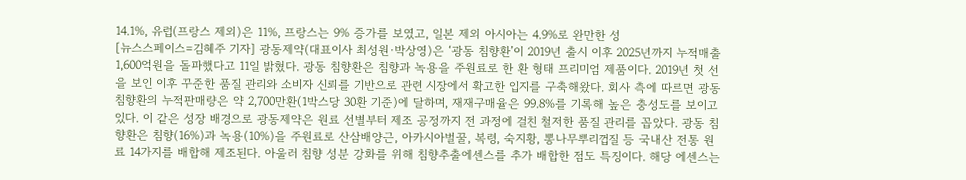14.1%, 유럽(프랑스 제외)은 11%, 프랑스는 9% 증가를 보였고, 일본 제외 아시아는 4.9%로 완만한 성
[뉴스스페이스=김혜주 기자] 광동제약(대표이사 최성원·박상영)은 ‘광동 침향환’이 2019년 출시 이후 2025년까지 누적매출 1,600억원을 돌파했다고 11일 밝혔다. 광동 침향환은 침향과 녹용을 주원료로 한 환 형태 프리미엄 제품이다. 2019년 첫 선을 보인 이후 꾸준한 품질 관리와 소비자 신뢰를 기반으로 관련 시장에서 확고한 입지를 구축해왔다. 회사 측에 따르면 광동 침향환의 누적판매량은 약 2,700만환(1박스당 30환 기준)에 달하며, 재재구매율은 99.8%를 기록해 높은 충성도를 보이고 있다. 이 같은 성장 배경으로 광동제약은 원료 선별부터 제조 공정까지 전 과정에 걸친 철저한 품질 관리를 꼽았다. 광동 침향환은 침향(16%)과 녹용(10%)을 주원료로 산삼배양근, 아카시아벌꿀, 복령, 숙지황, 뽕나무뿌리껍질 등 국내산 전통 원료 14가지를 배합해 제조된다. 아울러 침향 성분 강화를 위해 침향추출에센스를 추가 배합한 점도 특징이다. 해당 에센스는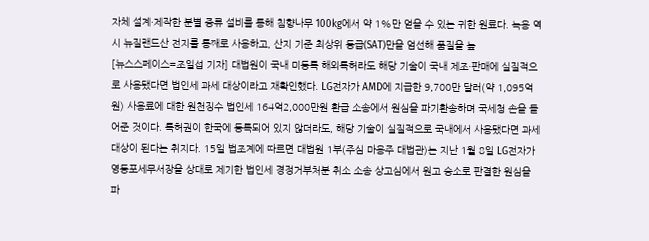자체 설계·제작한 분별 증류 설비를 통해 침향나무 100kg에서 약 1%만 얻을 수 있는 귀한 원료다. 녹용 역시 뉴질랜드산 전지를 통째로 사용하고, 산지 기준 최상위 등급(SAT)만을 엄선해 품질을 높
[뉴스스페이스=조일섭 기자] 대법원이 국내 미등록 해외특허라도 해당 기술이 국내 제조·판매에 실질적으로 사용됐다면 법인세 과세 대상이라고 재확인했다. LG전자가 AMD에 지급한 9,700만 달러(약 1,095억원) 사용료에 대한 원천징수 법인세 164억2,000만원 환급 소송에서 원심을 파기환송하며 국세청 손을 들어준 것이다. 특허권이 한국에 등록되어 있지 않더라도, 해당 기술이 실질적으로 국내에서 사용됐다면 과세 대상이 된다는 취지다. 15일 법조계에 따르면 대법원 1부(주심 마용주 대법관)는 지난 1월 8일 LG전자가 영등포세무서장을 상대로 제기한 법인세 경정거부처분 취소 소송 상고심에서 원고 승소로 판결한 원심을 파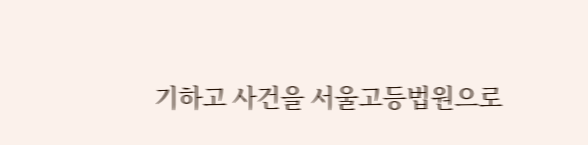기하고 사건을 서울고등법원으로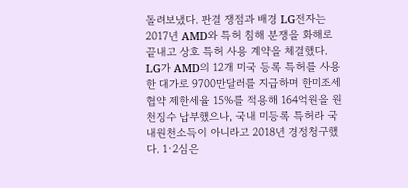돌려보냈다. 판결 쟁점과 배경 LG전자는 2017년 AMD와 특허 침해 분쟁을 화해로 끝내고 상호 특허 사용 계약을 체결했다. LG가 AMD의 12개 미국 등록 특허를 사용한 대가로 9700만달러를 지급하며 한미조세협약 제한세율 15%를 적용해 164억원을 원천징수 납부했으나, 국내 미등록 특허라 국내원천소득이 아니라고 2018년 경정청구했다. 1·2심은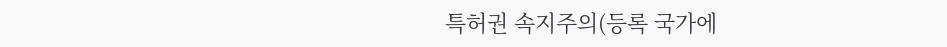특허권 속지주의(등록 국가에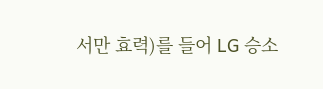서만 효력)를 들어 LG 승소